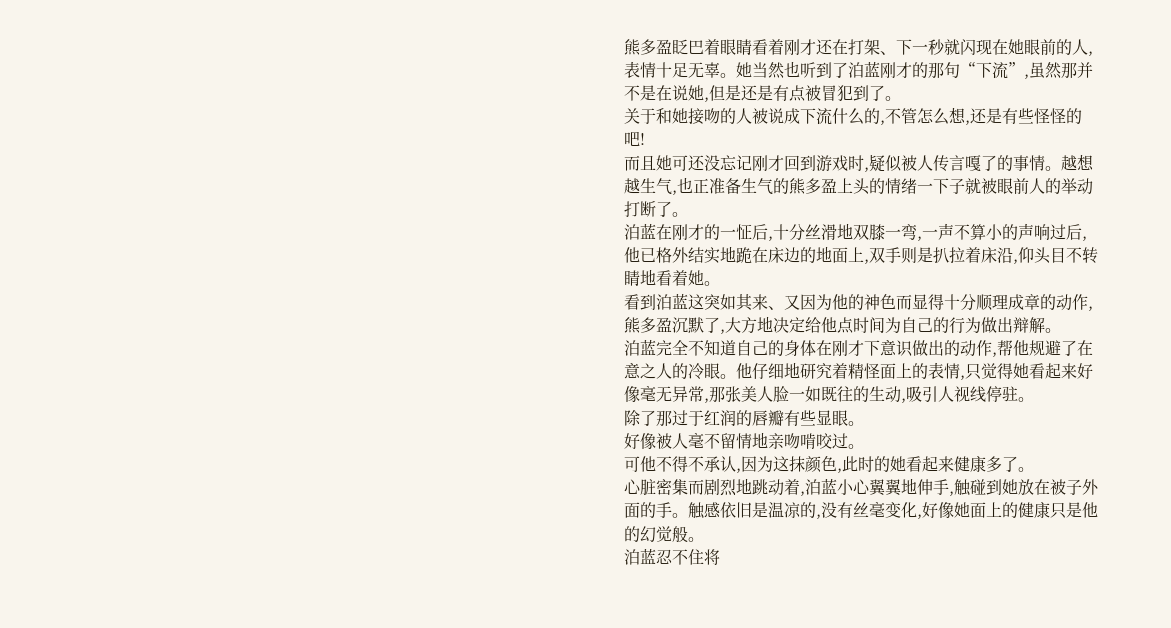熊多盈眨巴着眼睛看着刚才还在打架、下一秒就闪现在她眼前的人,表情十足无辜。她当然也听到了泊蓝刚才的那句“下流”,虽然那并不是在说她,但是还是有点被冒犯到了。
关于和她接吻的人被说成下流什么的,不管怎么想,还是有些怪怪的吧!
而且她可还没忘记刚才回到游戏时,疑似被人传言嘎了的事情。越想越生气,也正准备生气的熊多盈上头的情绪一下子就被眼前人的举动打断了。
泊蓝在刚才的一怔后,十分丝滑地双膝一弯,一声不算小的声响过后,他已格外结实地跪在床边的地面上,双手则是扒拉着床沿,仰头目不转睛地看着她。
看到泊蓝这突如其来、又因为他的神色而显得十分顺理成章的动作,熊多盈沉默了,大方地决定给他点时间为自己的行为做出辩解。
泊蓝完全不知道自己的身体在刚才下意识做出的动作,帮他规避了在意之人的冷眼。他仔细地研究着精怪面上的表情,只觉得她看起来好像毫无异常,那张美人脸一如既往的生动,吸引人视线停驻。
除了那过于红润的唇瓣有些显眼。
好像被人毫不留情地亲吻啃咬过。
可他不得不承认,因为这抹颜色,此时的她看起来健康多了。
心脏密集而剧烈地跳动着,泊蓝小心翼翼地伸手,触碰到她放在被子外面的手。触感依旧是温凉的,没有丝毫变化,好像她面上的健康只是他的幻觉般。
泊蓝忍不住将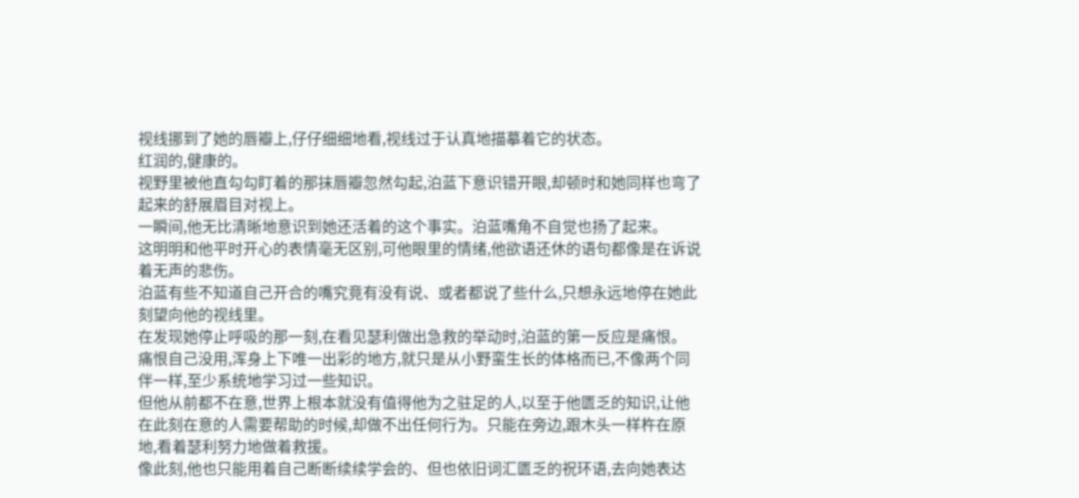视线挪到了她的唇瓣上,仔仔细细地看,视线过于认真地描摹着它的状态。
红润的,健康的。
视野里被他直勾勾盯着的那抹唇瓣忽然勾起,泊蓝下意识错开眼,却顿时和她同样也弯了起来的舒展眉目对视上。
一瞬间,他无比清晰地意识到她还活着的这个事实。泊蓝嘴角不自觉也扬了起来。
这明明和他平时开心的表情毫无区别,可他眼里的情绪,他欲语还休的语句都像是在诉说着无声的悲伤。
泊蓝有些不知道自己开合的嘴究竟有没有说、或者都说了些什么,只想永远地停在她此刻望向他的视线里。
在发现她停止呼吸的那一刻,在看见瑟利做出急救的举动时,泊蓝的第一反应是痛恨。
痛恨自己没用,浑身上下唯一出彩的地方,就只是从小野蛮生长的体格而已,不像两个同伴一样,至少系统地学习过一些知识。
但他从前都不在意,世界上根本就没有值得他为之驻足的人,以至于他匮乏的知识,让他在此刻在意的人需要帮助的时候,却做不出任何行为。只能在旁边,跟木头一样杵在原地,看着瑟利努力地做着救援。
像此刻,他也只能用着自己断断续续学会的、但也依旧词汇匮乏的祝环语,去向她表达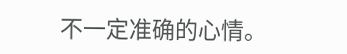不一定准确的心情。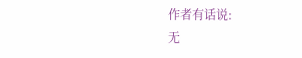作者有话说:
无